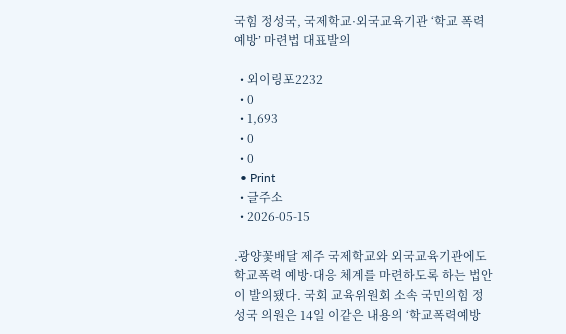국힘 정성국, 국제학교·외국교육기관 ‘학교 폭력 예방’ 마련법 대표발의

  • 외이링포2232
  • 0
  • 1,693
  • 0
  • 0
  • Print
  • 글주소
  • 2026-05-15

.광양꽃배달 제주 국제학교와 외국교육기관에도 학교폭력 예방·대응 체계를 마련하도록 하는 법안이 발의됐다. 국회 교육위원회 소속 국민의힘 정성국 의원은 14일 이같은 내용의 ‘학교폭력예방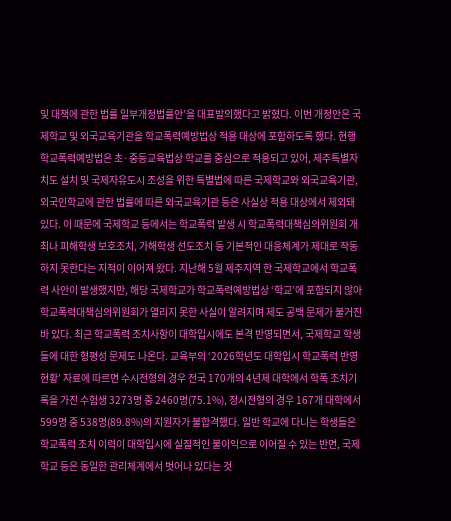및 대책에 관한 법률 일부개정법률안’을 대표발의했다고 밝혔다. 이번 개정안은 국제학교 및 외국교육기관을 학교폭력예방법상 적용 대상에 포함하도록 했다. 현행 학교폭력예방법은 초·중등교육법상 학교를 중심으로 적용되고 있어, 제주특별자치도 설치 및 국제자유도시 조성을 위한 특별법에 따른 국제학교와 외국교육기관, 외국인학교에 관한 법률에 따른 외국교육기관 등은 사실상 적용 대상에서 제외돼 있다. 이 때문에 국제학교 등에서는 학교폭력 발생 시 학교폭력대책심의위원회 개최나 피해학생 보호조치, 가해학생 선도조치 등 기본적인 대응체계가 제대로 작동하지 못한다는 지적이 이어져 왔다. 지난해 5월 제주지역 한 국제학교에서 학교폭력 사안이 발생했지만, 해당 국제학교가 학교폭력예방법상 ‘학교’에 포함되지 않아 학교폭력대책심의위원회가 열리지 못한 사실이 알려지며 제도 공백 문제가 불거진 바 있다. 최근 학교폭력 조치사항이 대학입시에도 본격 반영되면서, 국제학교 학생들에 대한 형평성 문제도 나온다. 교육부의 ‘2026학년도 대학입시 학교폭력 반영 현황’ 자료에 따르면 수시전형의 경우 전국 170개의 4년제 대학에서 학폭 조치기록을 가진 수험생 3273명 중 2460명(75.1%), 정시전형의 경우 167개 대학에서 599명 중 538명(89.8%)의 지원자가 불합격했다. 일반 학교에 다니는 학생들은 학교폭력 조치 이력이 대학입시에 실질적인 불이익으로 이어질 수 있는 반면, 국제학교 등은 동일한 관리체계에서 벗어나 있다는 것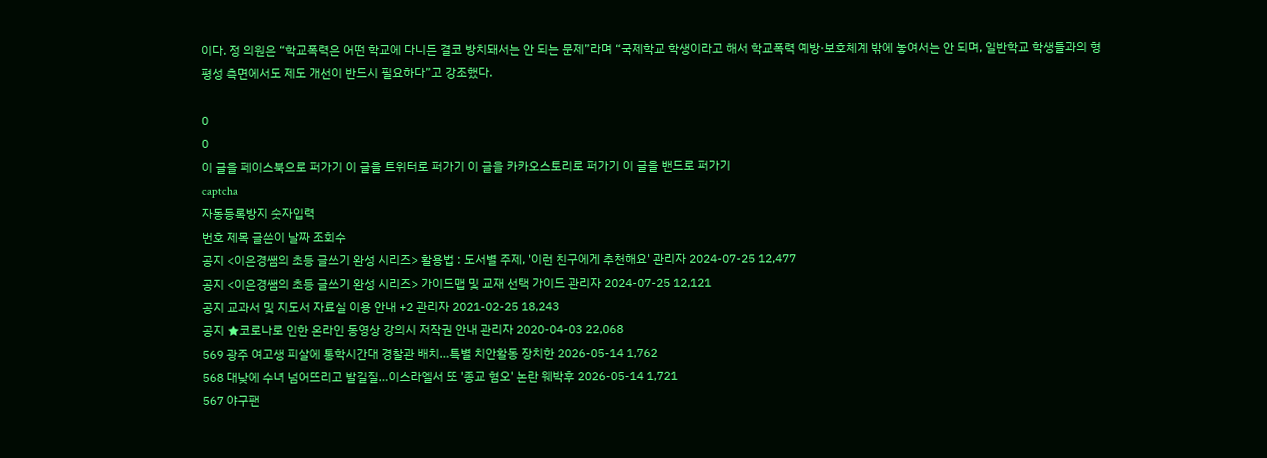이다. 정 의원은 “학교폭력은 어떤 학교에 다니든 결코 방치돼서는 안 되는 문제”라며 “국제학교 학생이라고 해서 학교폭력 예방·보호체계 밖에 놓여서는 안 되며, 일반학교 학생들과의 형평성 측면에서도 제도 개선이 반드시 필요하다”고 강조했다.

0
0
이 글을 페이스북으로 퍼가기 이 글을 트위터로 퍼가기 이 글을 카카오스토리로 퍼가기 이 글을 밴드로 퍼가기
captcha
자동등록방지 숫자입력
번호 제목 글쓴이 날짜 조회수
공지 <이은경쌤의 초등 글쓰기 완성 시리즈> 활용법 : 도서별 주제, '이런 친구에게 추천해요' 관리자 2024-07-25 12,477
공지 <이은경쌤의 초등 글쓰기 완성 시리즈> 가이드맵 및 교재 선택 가이드 관리자 2024-07-25 12,121
공지 교과서 및 지도서 자료실 이용 안내 +2 관리자 2021-02-25 18,243
공지 ★코로나로 인한 온라인 동영상 강의시 저작권 안내 관리자 2020-04-03 22,068
569 광주 여고생 피살에 통학시간대 경찰관 배치…특별 치안활동 장치한 2026-05-14 1,762
568 대낮에 수녀 넘어뜨리고 발길질…이스라엘서 또 '종교 혐오' 논란 웨박후 2026-05-14 1,721
567 야구팬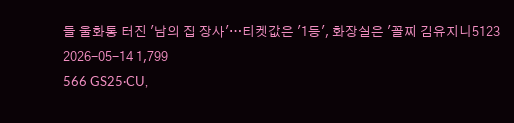들 울화통 터진 '남의 집 장사'…티켓값은 '1등', 화장실은 '꼴찌 김유지니5123 2026-05-14 1,799
566 GS25·CU,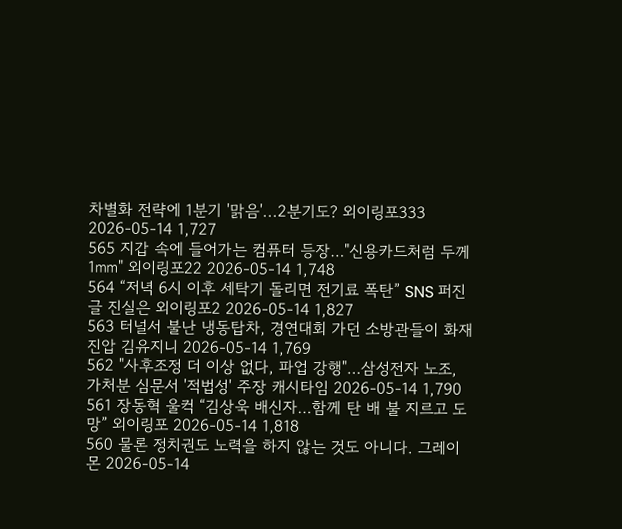차별화 전략에 1분기 '맑음'...2분기도? 외이링포333 2026-05-14 1,727
565 지갑 속에 들어가는 컴퓨터 등장…"신용카드처럼 두께 1㎜" 외이링포22 2026-05-14 1,748
564 “저녁 6시 이후 세탁기 돌리면 전기료 폭탄” SNS 퍼진 글 진실은 외이링포2 2026-05-14 1,827
563 터널서 불난 냉동탑차, 경연대회 가던 소방관들이 화재 진압 김유지니 2026-05-14 1,769
562 "사후조정 더 이상 없다, 파업 강행"…삼성전자 노조, 가처분 심문서 '적법성' 주장 캐시타임 2026-05-14 1,790
561 장동혁 울컥 “김상욱 배신자…함께 탄 배 불 지르고 도망” 외이링포 2026-05-14 1,818
560 물론 정치권도 노력을 하지 않는 것도 아니다. 그레이몬 2026-05-14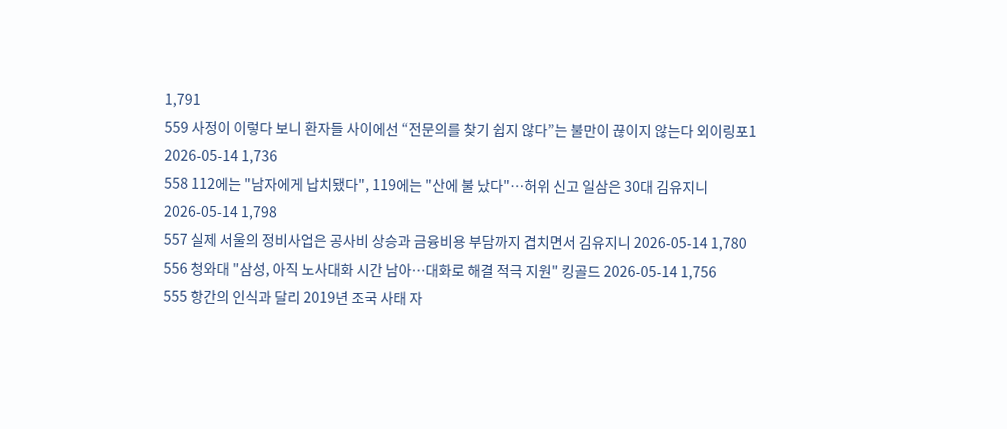1,791
559 사정이 이렇다 보니 환자들 사이에선 “전문의를 찾기 쉽지 않다”는 불만이 끊이지 않는다 외이링포1 2026-05-14 1,736
558 112에는 "남자에게 납치됐다", 119에는 "산에 불 났다"⋯허위 신고 일삼은 30대 김유지니 2026-05-14 1,798
557 실제 서울의 정비사업은 공사비 상승과 금융비용 부담까지 겹치면서 김유지니 2026-05-14 1,780
556 청와대 "삼성, 아직 노사대화 시간 남아…대화로 해결 적극 지원" 킹골드 2026-05-14 1,756
555 항간의 인식과 달리 2019년 조국 사태 자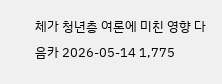체가 청년층 여론에 미친 영향 다음카 2026-05-14 1,775